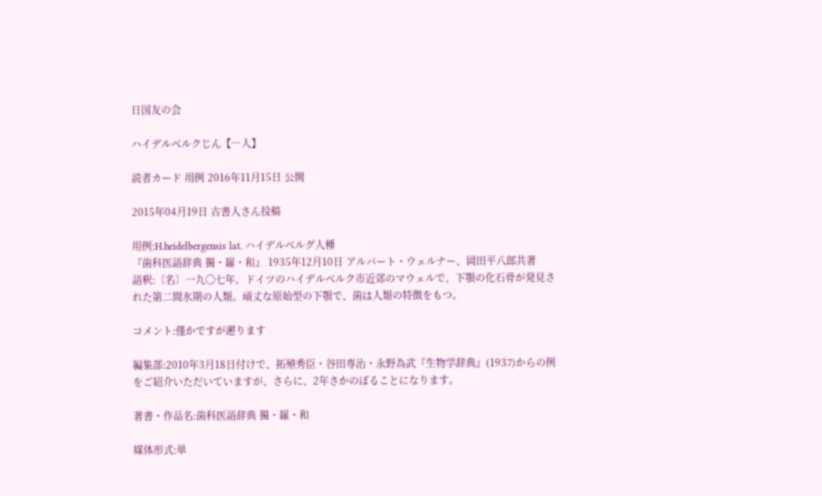日国友の会

ハイデルベルクじん【―人】

読者カード 用例 2016年11月15日 公開

2015年04月19日 古書人さん投稿

用例:H.heidelbergensis lat. ハイデルベルグ人種
『歯科医語辞典 獨・羅・和』 1935年12月10日 アルバート・ウェルナー、岡田平八郎共著
語釈:〔名〕一九〇七年、ドイツのハイデルベルク市近郊のマウェルで、下顎の化石骨が発見された第二間氷期の人類。頑丈な原始型の下顎で、歯は人類の特徴をもつ。

コメント:僅かですが遡ります

編集部:2010年3月18日付けで、拓殖秀臣・谷田専治・永野為武『生物学辞典』(1937)からの例をご紹介いただいていますが、さらに、2年さかのぼることになります。

著書・作品名:歯科医語辞典 獨・羅・和

媒体形式:単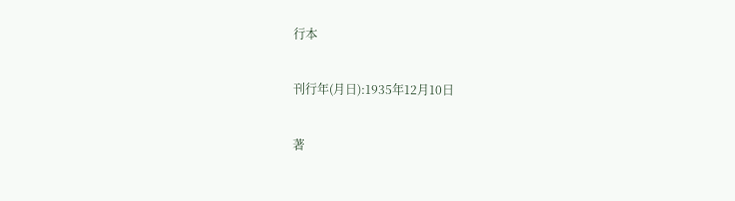行本

刊行年(月日):1935年12月10日

著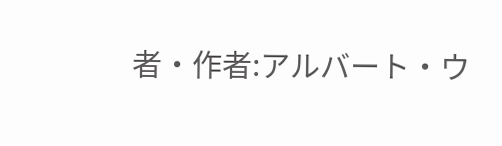者・作者:アルバート・ウ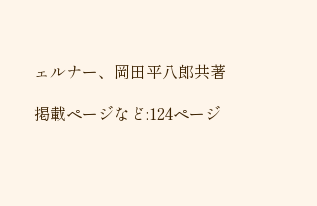ェルナー、岡田平八郎共著

掲載ページなど:124ページ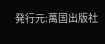発行元:萬国出版社